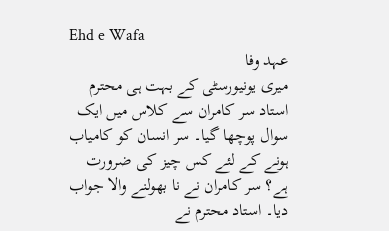Ehd e Wafa
عہد وفا
میری یونیورسٹی کے بہت ہی محترم استاد سر کامران سے کلاس میں ایک سوال پوچھا گیا۔ سر انسان کو کامیاب ہونے کے لئے کس چیز کی ضرورت ہے؟ سر کامران نے نا بھولنے والا جواب دیا۔ استاد محترم نے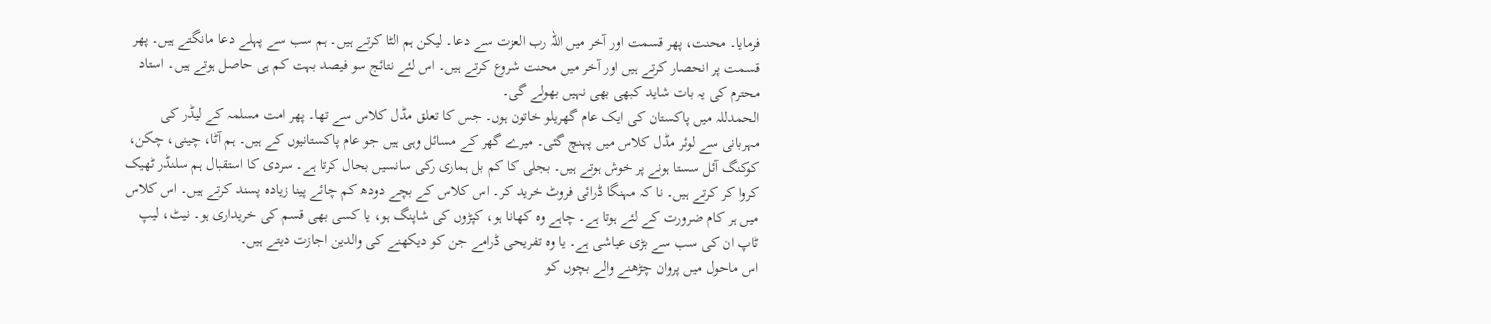فرمایا۔ محنت، پھر قسمت اور آخر میں اللہ رب العزت سے دعا۔ لیکن ہم الٹا کرتے ہیں۔ ہم سب سے پہلے دعا مانگتے ہیں۔ پھر قسمت پر انحصار کرتے ہیں اور آخر میں محنت شروع کرتے ہیں۔ اس لئے نتائج سو فیصد بہت کم ہی حاصل ہوتے ہیں۔ استاد محترم کی یہ بات شاید کبھی بھی نہیں بھولے گی۔
الحمدللہ میں پاکستان کی ایک عام گھریلو خاتون ہوں۔ جس کا تعلق مڈل کلاس سے تھا۔ پھر امت مسلمہ کے لیڈر کی مہربانی سے لوئر مڈل کلاس میں پہنچ گئی۔ میرے گھر کے مسائل وہی ہیں جو عام پاکستانیوں کے ہیں۔ ہم آٹا، چینی، چکن، کوکنگ آئل سستا ہونے پر خوش ہوتے ہیں۔ بجلی کا کم بل ہماری رکی سانسیں بحال کرتا ہے۔ سردی کا استقبال ہم سلنڈر ٹھیک کروا کر کرتے ہیں۔ نا کہ مہنگا ڈرائی فروٹ خرید کر۔ اس کلاس کے بچے دودھ کم چائے پینا زیادہ پسند کرتے ہیں۔ اس کلاس میں ہر کام ضرورت کے لئے ہوتا ہے۔ چاہے وہ کھانا ہو، کپڑوں کی شاپنگ ہو، یا کسی بھی قسم کی خریداری ہو۔ نیٹ، لیپ ٹاپ ان کی سب سے بڑی عیاشی ہے۔ یا وہ تفریحی ڈرامے جن کو دیکھنے کی والدین اجازت دیتے ہیں۔
اس ماحول میں پروان چڑھنے والے بچوں کو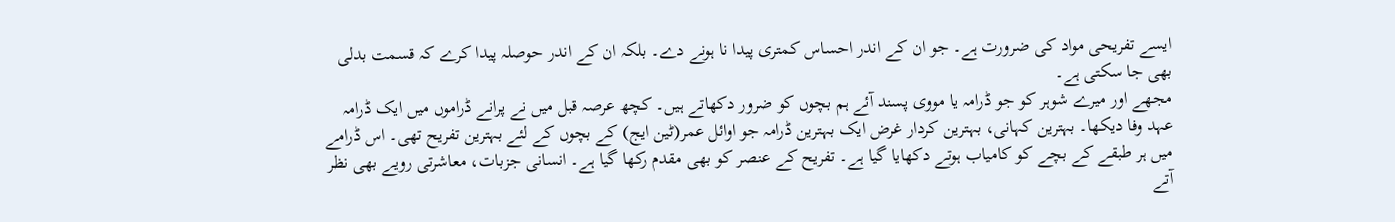ایسے تفریحی مواد کی ضرورت ہے۔ جو ان کے اندر احساس کمتری پیدا نا ہونے دے۔ بلکہ ان کے اندر حوصلہ پیدا کرے کہ قسمت بدلی بھی جا سکتی ہے۔
مجھے اور میرے شوہر کو جو ڈرامہ یا مووی پسند آئے ہم بچوں کو ضرور دکھاتے ہیں۔ کچھ عرصہ قبل میں نے پرانے ڈراموں میں ایک ڈرامہ عہد وفا دیکھا۔ بہترین کہانی، بہترین کردار غرض ایک بہترین ڈرامہ جو اوائل عمر(ٹین ایج) کے بچوں کے لئے بہترین تفریح تھی۔ اس ڈرامے میں ہر طبقے کے بچے کو کامیاب ہوتے دکھایا گیا ہے۔ تفریح کے عنصر کو بھی مقدم رکھا گیا ہے۔ انسانی جزبات، معاشرتی رویے بھی نظر آتے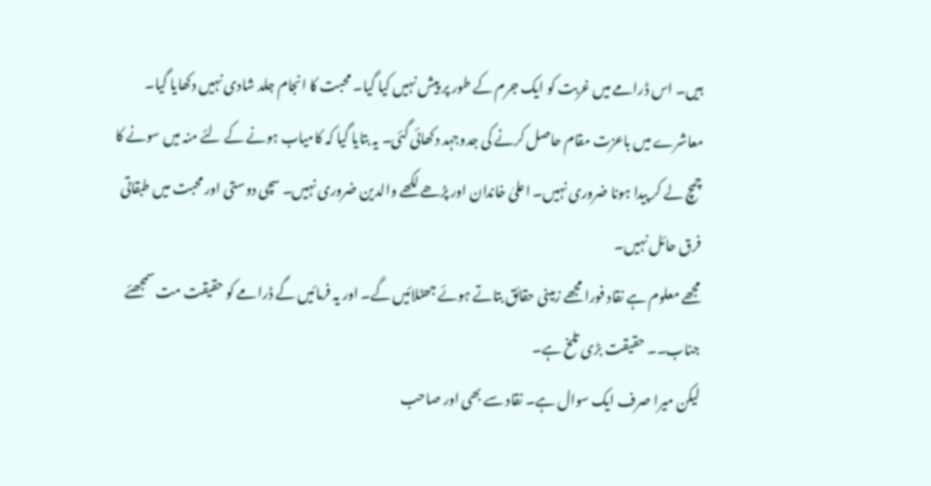ہیں۔ اس ڈرامے میں غربت کو ایک جرم کے طور پر پیش نہیں کیا گیا۔ محبت کا انجام جلد شادی نہیں دکھایا گیا۔ معاشرے میں باعزت مقام حاصل کرنے کی جدوجہد دکھائی گئی۔ یہ بتایا گیا کہ کامیاب ہونے کے لئے منہ میں سونے کا چمچ لے کر پیدا ہونا ضروری نہیں۔ اعلیٰ خاندان اور پڑھے لکھے والدین ضروری نہیں۔ سچی دوستی اور محبت میں طبقاتی فرق حائل نہیں۔
مجھے معلوم ہے نقاد فورا مجھے زمینی حقائق بتاتے ہوئے جھٹلائیں گے۔ اور یہ فرمائیں گے ڈرامے کو حقیقت مت سمجھئے جناب۔۔ حقیقت بڑی تلخ ہے۔
لیکن میرا صرف ایک سوال ہے۔ نقاد سے بھی اور صاحب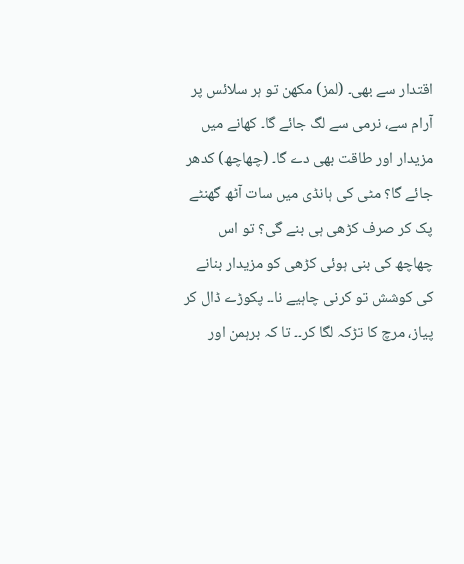اقتدار سے بھی۔ (لمز) مکھن تو ہر سلائس پر آرام سے، نرمی سے لگ جائے گا۔ کھانے میں مزیدار اور طاقت بھی دے گا۔ (چھاچھ) کدھر جائے گا؟ مٹی کی ہانڈی میں سات آٹھ گھنٹے پک کر صرف کڑھی ہی بنے گی؟ تو اس چھاچھ کی بنی ہوئی کڑھی کو مزیدار بنانے کی کوشش تو کرنی چاہیے نا۔۔ پکوڑے ڈال کر پیاز، مرچ کا تڑکہ لگا کر۔۔ تا کہ برہمن اور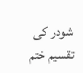شودر کی تقسیم ختم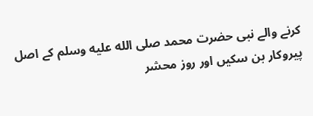کرنے والے نبی حضرت محمد صلى الله عليه وسلم کے اصل پیروکار بن سکیں اور روز محشر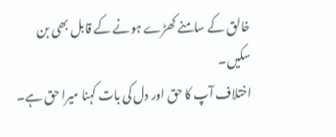خالق کے سامنے کھڑے ہونے کے قابل بھی بن سکیں۔
اختلاف آپ کا حق اور دل کی بات کہنا میرا حق ہے۔